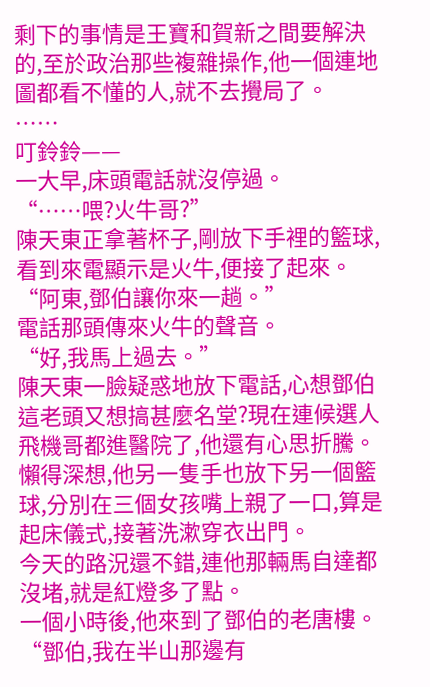剩下的事情是王寶和賀新之間要解決的,至於政治那些複雜操作,他一個連地圖都看不懂的人,就不去攪局了。
……
叮鈴鈴——
一大早,床頭電話就沒停過。
“……喂?火牛哥?”
陳天東正拿著杯子,剛放下手裡的籃球,看到來電顯示是火牛,便接了起來。
“阿東,鄧伯讓你來一趟。”
電話那頭傳來火牛的聲音。
“好,我馬上過去。”
陳天東一臉疑惑地放下電話,心想鄧伯這老頭又想搞甚麼名堂?現在連候選人飛機哥都進醫院了,他還有心思折騰。
懶得深想,他另一隻手也放下另一個籃球,分別在三個女孩嘴上親了一口,算是起床儀式,接著洗漱穿衣出門。
今天的路況還不錯,連他那輛馬自達都沒堵,就是紅燈多了點。
一個小時後,他來到了鄧伯的老唐樓。
“鄧伯,我在半山那邊有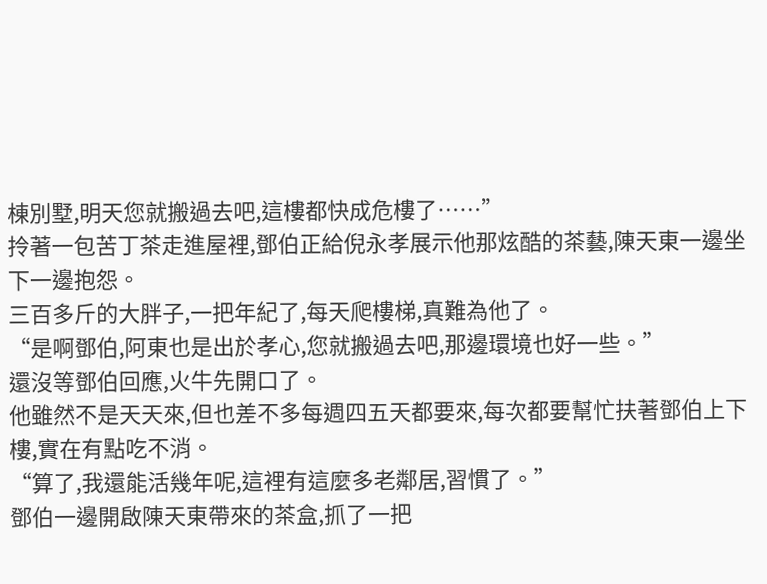棟別墅,明天您就搬過去吧,這樓都快成危樓了……”
拎著一包苦丁茶走進屋裡,鄧伯正給倪永孝展示他那炫酷的茶藝,陳天東一邊坐下一邊抱怨。
三百多斤的大胖子,一把年紀了,每天爬樓梯,真難為他了。
“是啊鄧伯,阿東也是出於孝心,您就搬過去吧,那邊環境也好一些。”
還沒等鄧伯回應,火牛先開口了。
他雖然不是天天來,但也差不多每週四五天都要來,每次都要幫忙扶著鄧伯上下樓,實在有點吃不消。
“算了,我還能活幾年呢,這裡有這麼多老鄰居,習慣了。”
鄧伯一邊開啟陳天東帶來的茶盒,抓了一把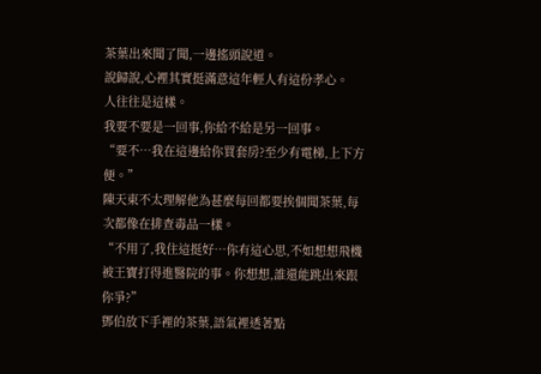茶葉出來聞了聞,一邊搖頭說道。
說歸說,心裡其實挺滿意這年輕人有這份孝心。
人往往是這樣。
我要不要是一回事,你給不給是另一回事。
“要不…我在這邊給你買套房?至少有電梯,上下方便。”
陳天東不太理解他為甚麼每回都要挨個聞茶葉,每次都像在排查毒品一樣。
“不用了,我住這挺好…你有這心思,不如想想飛機被王寶打得進醫院的事。你想想,誰還能跳出來跟你爭?”
鄧伯放下手裡的茶葉,語氣裡透著點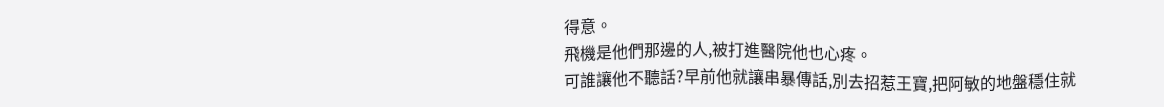得意。
飛機是他們那邊的人,被打進醫院他也心疼。
可誰讓他不聽話?早前他就讓串暴傳話,別去招惹王寶,把阿敏的地盤穩住就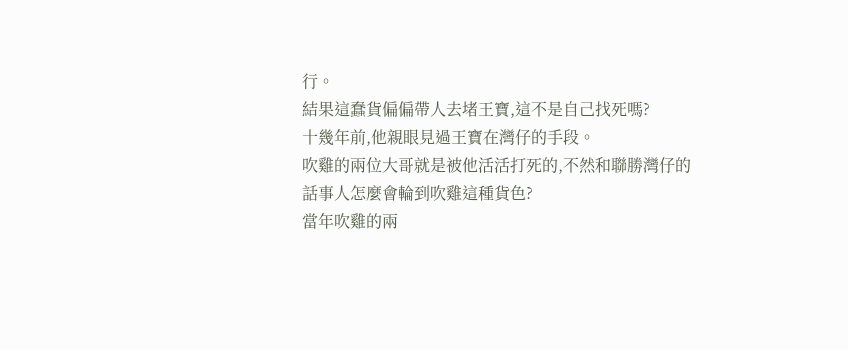行。
結果這蠢貨偏偏帶人去堵王寶,這不是自己找死嗎?
十幾年前,他親眼見過王寶在灣仔的手段。
吹雞的兩位大哥就是被他活活打死的,不然和聯勝灣仔的話事人怎麼會輪到吹雞這種貨色?
當年吹雞的兩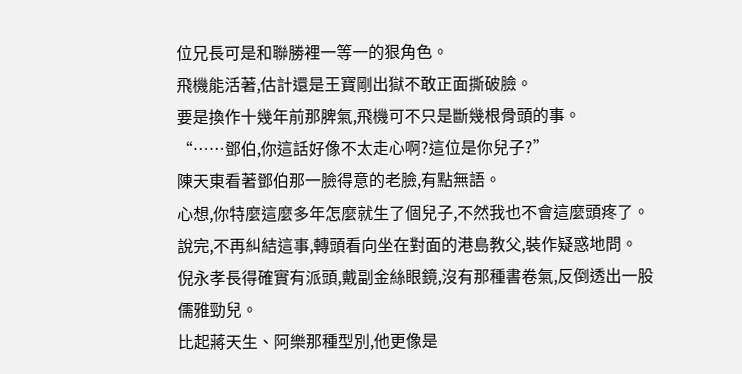位兄長可是和聯勝裡一等一的狠角色。
飛機能活著,估計還是王寶剛出獄不敢正面撕破臉。
要是換作十幾年前那脾氣,飛機可不只是斷幾根骨頭的事。
“……鄧伯,你這話好像不太走心啊?這位是你兒子?”
陳天東看著鄧伯那一臉得意的老臉,有點無語。
心想,你特麼這麼多年怎麼就生了個兒子,不然我也不會這麼頭疼了。
說完,不再糾結這事,轉頭看向坐在對面的港島教父,裝作疑惑地問。
倪永孝長得確實有派頭,戴副金絲眼鏡,沒有那種書卷氣,反倒透出一股儒雅勁兒。
比起蔣天生、阿樂那種型別,他更像是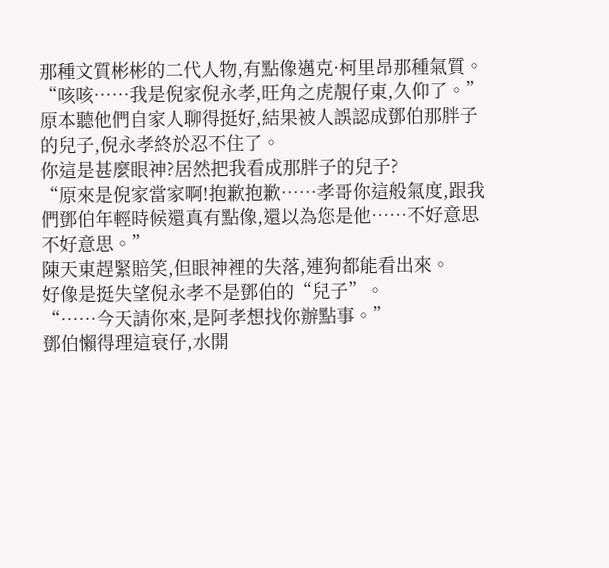那種文質彬彬的二代人物,有點像邁克·柯里昂那種氣質。
“咳咳……我是倪家倪永孝,旺角之虎靚仔東,久仰了。”
原本聽他們自家人聊得挺好,結果被人誤認成鄧伯那胖子的兒子,倪永孝終於忍不住了。
你這是甚麼眼神?居然把我看成那胖子的兒子?
“原來是倪家當家啊!抱歉抱歉……孝哥你這般氣度,跟我們鄧伯年輕時候還真有點像,還以為您是他……不好意思不好意思。”
陳天東趕緊賠笑,但眼神裡的失落,連狗都能看出來。
好像是挺失望倪永孝不是鄧伯的“兒子”。
“……今天請你來,是阿孝想找你辦點事。”
鄧伯懶得理這衰仔,水開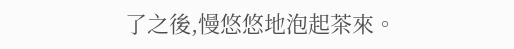了之後,慢悠悠地泡起茶來。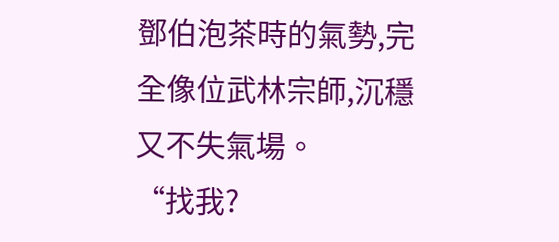鄧伯泡茶時的氣勢,完全像位武林宗師,沉穩又不失氣場。
“找我?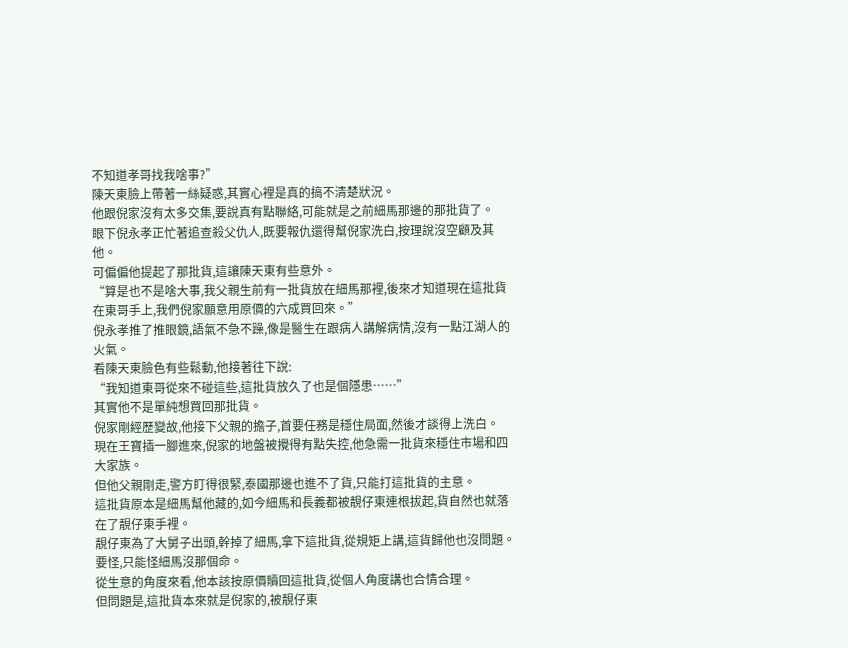不知道孝哥找我啥事?”
陳天東臉上帶著一絲疑惑,其實心裡是真的搞不清楚狀況。
他跟倪家沒有太多交集,要說真有點聯絡,可能就是之前細馬那邊的那批貨了。
眼下倪永孝正忙著追查殺父仇人,既要報仇還得幫倪家洗白,按理說沒空顧及其他。
可偏偏他提起了那批貨,這讓陳天東有些意外。
“算是也不是啥大事,我父親生前有一批貨放在細馬那裡,後來才知道現在這批貨在東哥手上,我們倪家願意用原價的六成買回來。”
倪永孝推了推眼鏡,語氣不急不躁,像是醫生在跟病人講解病情,沒有一點江湖人的火氣。
看陳天東臉色有些鬆動,他接著往下說:
“我知道東哥從來不碰這些,這批貨放久了也是個隱患……”
其實他不是單純想買回那批貨。
倪家剛經歷變故,他接下父親的擔子,首要任務是穩住局面,然後才談得上洗白。
現在王寶插一腳進來,倪家的地盤被攪得有點失控,他急需一批貨來穩住市場和四大家族。
但他父親剛走,警方盯得很緊,泰國那邊也進不了貨,只能打這批貨的主意。
這批貨原本是細馬幫他藏的,如今細馬和長義都被靚仔東連根拔起,貨自然也就落在了靚仔東手裡。
靚仔東為了大舅子出頭,幹掉了細馬,拿下這批貨,從規矩上講,這貨歸他也沒問題。
要怪,只能怪細馬沒那個命。
從生意的角度來看,他本該按原價贖回這批貨,從個人角度講也合情合理。
但問題是,這批貨本來就是倪家的,被靚仔東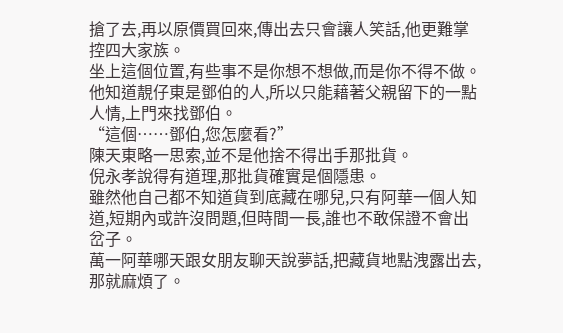搶了去,再以原價買回來,傳出去只會讓人笑話,他更難掌控四大家族。
坐上這個位置,有些事不是你想不想做,而是你不得不做。
他知道靚仔東是鄧伯的人,所以只能藉著父親留下的一點人情,上門來找鄧伯。
“這個……鄧伯,您怎麼看?”
陳天東略一思索,並不是他捨不得出手那批貨。
倪永孝說得有道理,那批貨確實是個隱患。
雖然他自己都不知道貨到底藏在哪兒,只有阿華一個人知道,短期內或許沒問題,但時間一長,誰也不敢保證不會出岔子。
萬一阿華哪天跟女朋友聊天說夢話,把藏貨地點洩露出去,那就麻煩了。